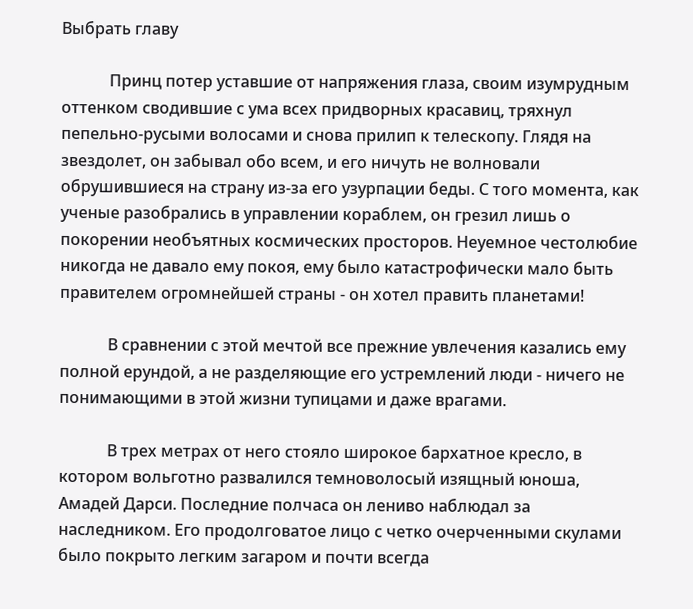Выбрать главу

            Принц потер уставшие от напряжения глаза, своим изумрудным оттенком сводившие с ума всех придворных красавиц, тряхнул пепельно-русыми волосами и снова прилип к телескопу. Глядя на звездолет, он забывал обо всем, и его ничуть не волновали обрушившиеся на страну из-за его узурпации беды. С того момента, как ученые разобрались в управлении кораблем, он грезил лишь о покорении необъятных космических просторов. Неуемное честолюбие никогда не давало ему покоя, ему было катастрофически мало быть правителем огромнейшей страны - он хотел править планетами!

            В сравнении с этой мечтой все прежние увлечения казались ему полной ерундой, а не разделяющие его устремлений люди - ничего не понимающими в этой жизни тупицами и даже врагами.

            В трех метрах от него стояло широкое бархатное кресло, в котором вольготно развалился темноволосый изящный юноша, Амадей Дарси. Последние полчаса он лениво наблюдал за наследником. Его продолговатое лицо с четко очерченными скулами было покрыто легким загаром и почти всегда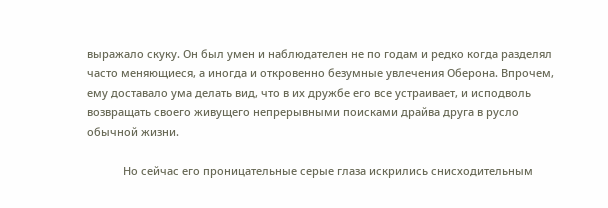выражало скуку. Он был умен и наблюдателен не по годам и редко когда разделял часто меняющиеся, а иногда и откровенно безумные увлечения Оберона. Впрочем, ему доставало ума делать вид, что в их дружбе его все устраивает, и исподволь возвращать своего живущего непрерывными поисками драйва друга в русло обычной жизни.

            Но сейчас его проницательные серые глаза искрились снисходительным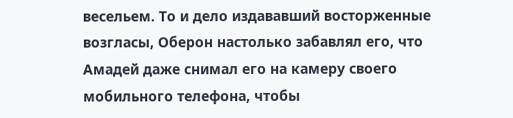весельем. То и дело издававший восторженные возгласы, Оберон настолько забавлял его, что Амадей даже снимал его на камеру своего мобильного телефона, чтобы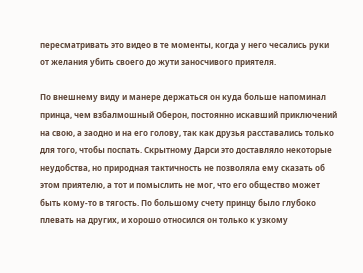пересматривать это видео в те моменты, когда у него чесались руки от желания убить своего до жути заносчивого приятеля.

По внешнему виду и манере держаться он куда больше напоминал принца, чем взбалмошный Оберон, постоянно искавший приключений на свою, а заодно и на его голову, так как друзья расставались только для того, чтобы поспать. Скрытному Дарси это доставляло некоторые неудобства, но природная тактичность не позволяла ему сказать об этом приятелю, а тот и помыслить не мог, что его общество может быть кому-то в тягость. По большому счету принцу было глубоко плевать на других, и хорошо относился он только к узкому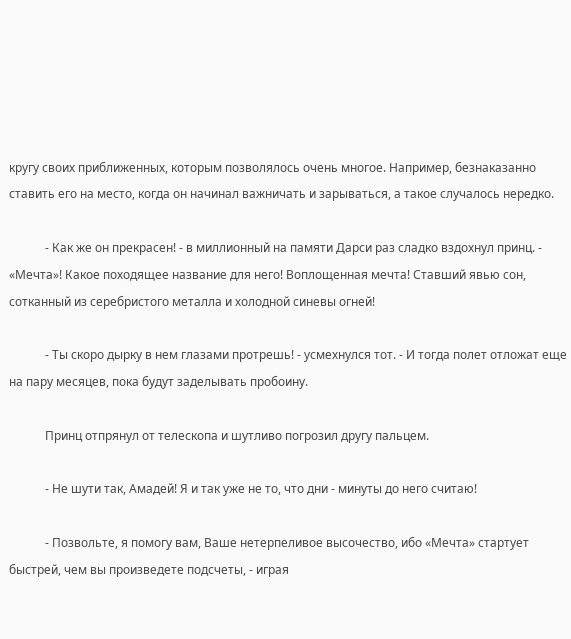кругу своих приближенных, которым позволялось очень многое. Например, безнаказанно ставить его на место, когда он начинал важничать и зарываться, а такое случалось нередко.

            - Как же он прекрасен! - в миллионный на памяти Дарси раз сладко вздохнул принц. - «Мечта»! Какое походящее название для него! Воплощенная мечта! Ставший явью сон, сотканный из серебристого металла и холодной синевы огней!

            - Ты скоро дырку в нем глазами протрешь! - усмехнулся тот. - И тогда полет отложат еще на пару месяцев, пока будут заделывать пробоину.

            Принц отпрянул от телескопа и шутливо погрозил другу пальцем.

            - Не шути так, Амадей! Я и так уже не то, что дни - минуты до него считаю!

            - Позвольте, я помогу вам, Ваше нетерпеливое высочество, ибо «Мечта» стартует быстрей, чем вы произведете подсчеты, - играя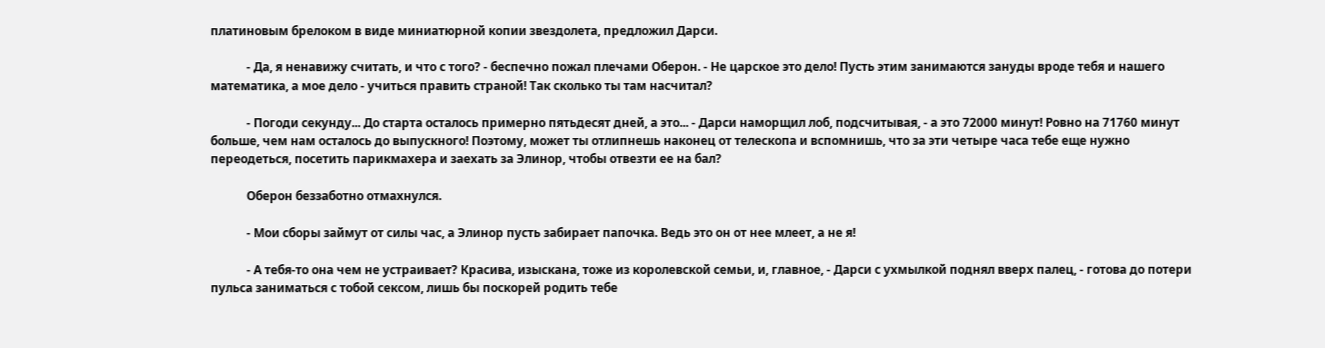платиновым брелоком в виде миниатюрной копии звездолета, предложил Дарси.

            - Да, я ненавижу считать, и что с того? - беспечно пожал плечами Оберон. - Не царское это дело! Пусть этим занимаются зануды вроде тебя и нашего математика, а мое дело - учиться править страной! Так сколько ты там насчитал?

            - Погоди секунду... До старта осталось примерно пятьдесят дней, а это... - Дарси наморщил лоб, подсчитывая, - а это 72000 минут! Ровно на 71760 минут больше, чем нам осталось до выпускного! Поэтому, может ты отлипнешь наконец от телескопа и вспомнишь, что за эти четыре часа тебе еще нужно переодеться, посетить парикмахера и заехать за Элинор, чтобы отвезти ее на бал?

            Оберон беззаботно отмахнулся.

            - Мои сборы займут от силы час, а Элинор пусть забирает папочка. Ведь это он от нее млеет, а не я!

            - А тебя-то она чем не устраивает? Красива, изыскана, тоже из королевской семьи, и, главное, - Дарси с ухмылкой поднял вверх палец, - готова до потери пульса заниматься с тобой сексом, лишь бы поскорей родить тебе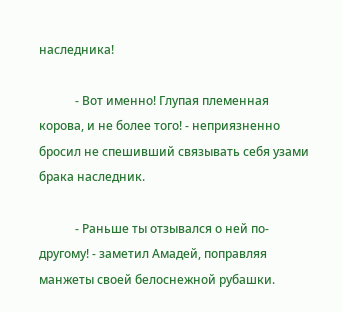наследника!

            - Вот именно! Глупая племенная корова, и не более того! - неприязненно бросил не спешивший связывать себя узами брака наследник.

            - Раньше ты отзывался о ней по-другому! - заметил Амадей, поправляя манжеты своей белоснежной рубашки.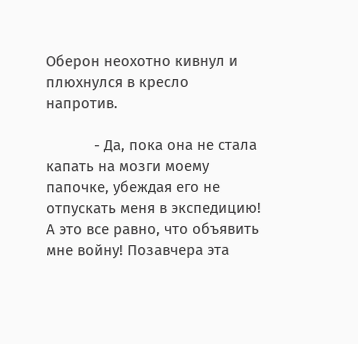Оберон неохотно кивнул и плюхнулся в кресло напротив.

            - Да, пока она не стала капать на мозги моему папочке, убеждая его не отпускать меня в экспедицию! А это все равно, что объявить мне войну! Позавчера эта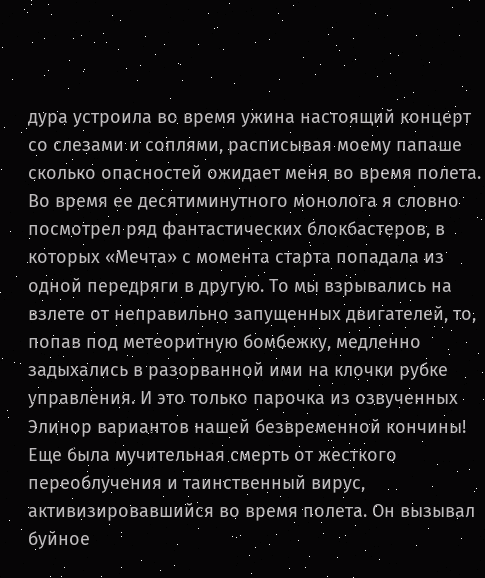дура устроила во время ужина настоящий концерт со слезами и соплями, расписывая моему папаше сколько опасностей ожидает меня во время полета. Во время ее десятиминутного монолога я словно посмотрел ряд фантастических блокбастеров, в которых «Мечта» с момента старта попадала из одной передряги в другую. То мы взрывались на взлете от неправильно запущенных двигателей, то, попав под метеоритную бомбежку, медленно задыхались в разорванной ими на клочки рубке управления. И это только парочка из озвученных Элинор вариантов нашей безвременной кончины! Еще была мучительная смерть от жесткого переоблучения и таинственный вирус, активизировавшийся во время полета. Он вызывал буйное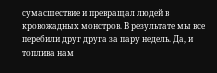сумасшествие и превращал людей в кровожадных монстров. В результате мы все перебили друг друга за пару недель. Да, и топлива нам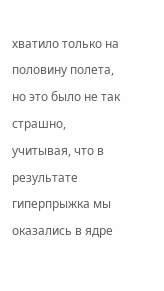хватило только на половину полета, но это было не так страшно, учитывая, что в результате гиперпрыжка мы оказались в ядре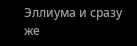Эллиума и сразу же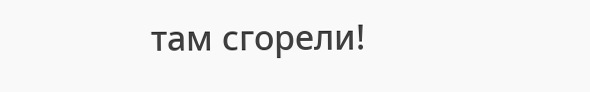там сгорели!